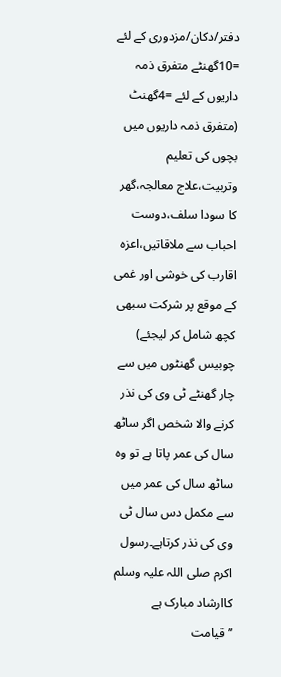دفتر/دکان/مزدوری کے لئے =10گھنٹے متفرق ذمہ داریوں کے لئے =4گھنٹ (متفرق ذمہ داریوں میں بچوں کی تعلیم وتربیت،علاج معالجہ،گھر کا سودا سلف،دوست احباب سے ملاقاتیں،اعزہ اقارب کی خوشی اور غمی کے موقع پر شرکت سبھی کچھ شامل کر لیجئے) چوبیس گھنٹوں میں سے چار گھنٹے ٹی وی کی نذر کرنے والا شخص اگر ساٹھ سال کی عمر پاتا ہے تو وہ ساٹھ سال کی عمر میں سے مکمل دس سال ٹی وی کی نذر کرتاہے۔رسول اکرم صلی اللہ علیہ وسلم کاارشاد مبارک ہے ’’قیامت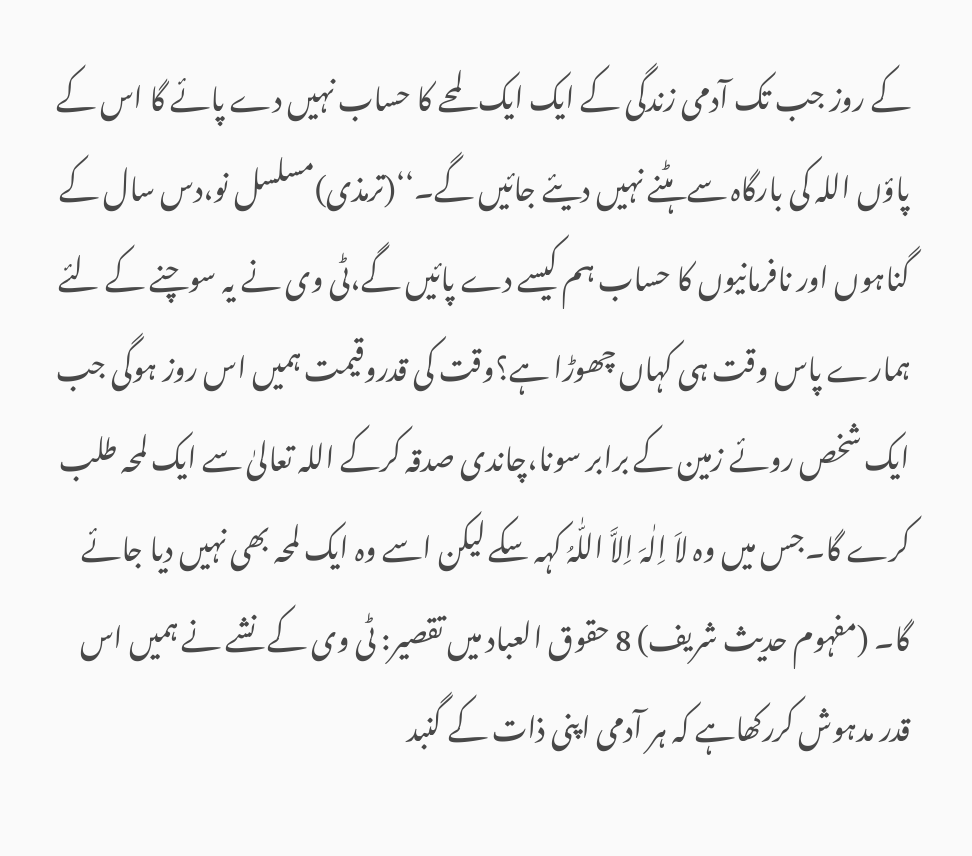کے روز جب تک آدمی زندگی کے ایک ایک لمحے کا حساب نہیں دے پائے گا اس کے پاؤں اللہ کی بارگاہ سے ہٹنے نہیں دیئے جائیں گے۔‘‘(ترمذی)مسلسل نو،دس سال کے گناہوں اور نافرمانیوں کا حساب ہم کیسے دے پائیں گے،ٹی وی نے یہ سوچنے کے لئے ہمارے پاس وقت ہی کہاں چھوڑا ہے؟وقت کی قدروقیمت ہمیں اس روز ہوگی جب ایک شخص روئے زمین کے برابر سونا،چاندی صدقہ کرکے اللہ تعالیٰ سے ایک لمحہ طلب کرے گا۔جس میں وہ لاَ اِلٰہَ اِلاَّ اللّٰہُ کہہ سکے لیکن اسے وہ ایک لمحہ بھی نہیں دیا جائے گا۔ (مفہوم حدیث شریف) 8 حقوق العباد میں تقصیر: ٹی وی کے نشے نے ہمیں اس قدر مدہوش کررکھاہے کہ ہر آدمی اپنی ذات کے گنبد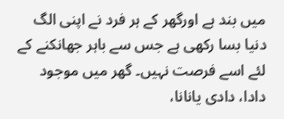میں بند ہے اورگھر کے ہر فرد نے اپنی الگ دنیا بسا رکھی ہے جس سے باہر جھانکنے کے لئے اسے فرصت نہیں۔ گھر میں موجود دادا، دادی یانانا،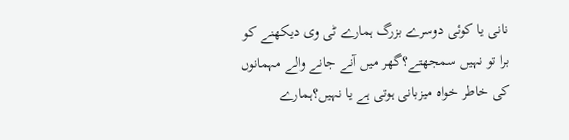نانی یا کوئی دوسرے بزرگ ہمارے ٹی وی دیکھنے کو برا تو نہیں سمجھتے؟گھر میں آنے جانے والے مہمانوں کی خاطر خواہ میزبانی ہوتی ہے یا نہیں؟ہمارے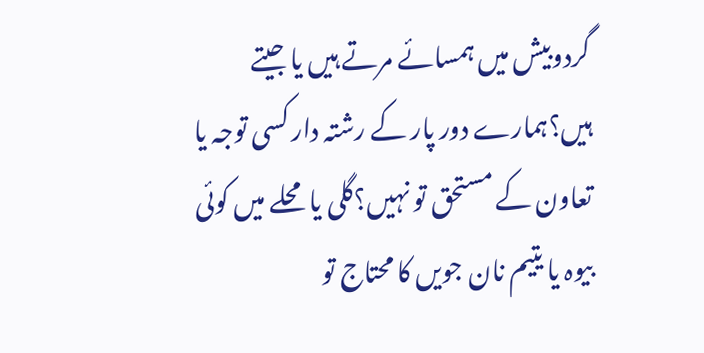گردوبیش میں ہمسائے مرتے ہیں یا جیتے ہیں؟ہمارے دور پار کے رشتہ دار کسی توجہ یا تعاون کے مستحق تو نہیں؟گلی یا محلے میں کوئی بیوہ یا یتیم نان جویں کا محتاج تو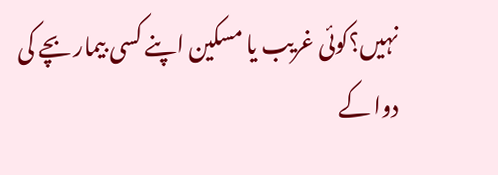نہیں؟کوئی غریب یا مسکین اپنے کسی بیمار بچے کی دوا کے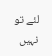لئے تو نہیں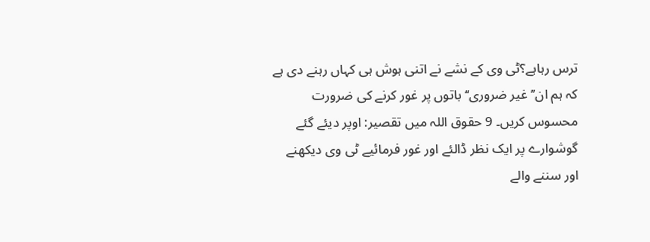ترس رہاہے؟ٹی وی کے نشے نے اتنی ہوش ہی کہاں رہنے دی ہے کہ ہم ان’’غیر ضروری‘‘باتوں پر غور کرنے کی ضرورت محسوس کریں۔ 9 حقوق اللہ میں تقصیر: اوپر دیئے گئے گوشوارے پر ایک نظر ڈالئے اور غور فرمائیے ٹی وی دیکھنے اور سننے والے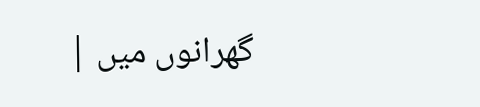گھرانوں میں |